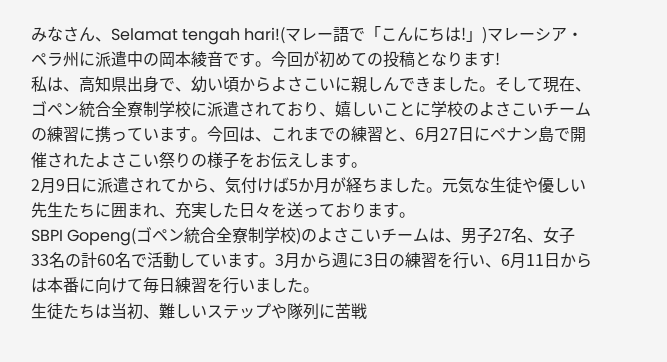みなさん、Selamat tengah hari!(マレー語で「こんにちは!」)マレーシア・ペラ州に派遣中の岡本綾音です。今回が初めての投稿となります!
私は、高知県出身で、幼い頃からよさこいに親しんできました。そして現在、ゴペン統合全寮制学校に派遣されており、嬉しいことに学校のよさこいチームの練習に携っています。今回は、これまでの練習と、6月27日にペナン島で開催されたよさこい祭りの様子をお伝えします。
2月9日に派遣されてから、気付けば5か月が経ちました。元気な生徒や優しい先生たちに囲まれ、充実した日々を送っております。
SBPI Gopeng(ゴペン統合全寮制学校)のよさこいチームは、男子27名、女子33名の計60名で活動しています。3月から週に3日の練習を行い、6月11日からは本番に向けて毎日練習を行いました。
生徒たちは当初、難しいステップや隊列に苦戦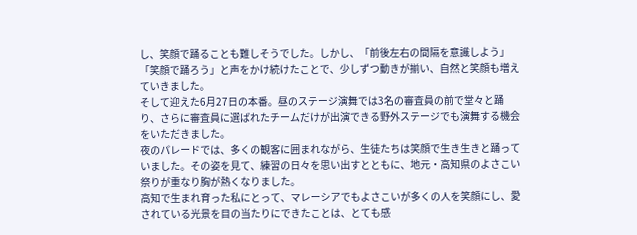し、笑顔で踊ることも難しそうでした。しかし、「前後左右の間隔を意識しよう」「笑顔で踊ろう」と声をかけ続けたことで、少しずつ動きが揃い、自然と笑顔も増えていきました。
そして迎えた6月27日の本番。昼のステージ演舞では3名の審査員の前で堂々と踊り、さらに審査員に選ばれたチームだけが出演できる野外ステージでも演舞する機会をいただきました。
夜のパレードでは、多くの観客に囲まれながら、生徒たちは笑顔で生き生きと踊っていました。その姿を見て、練習の日々を思い出すとともに、地元・高知県のよさこい祭りが重なり胸が熱くなりました。
高知で生まれ育った私にとって、マレーシアでもよさこいが多くの人を笑顔にし、愛されている光景を目の当たりにできたことは、とても感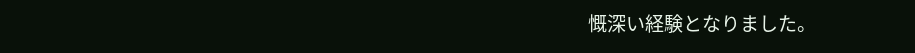慨深い経験となりました。